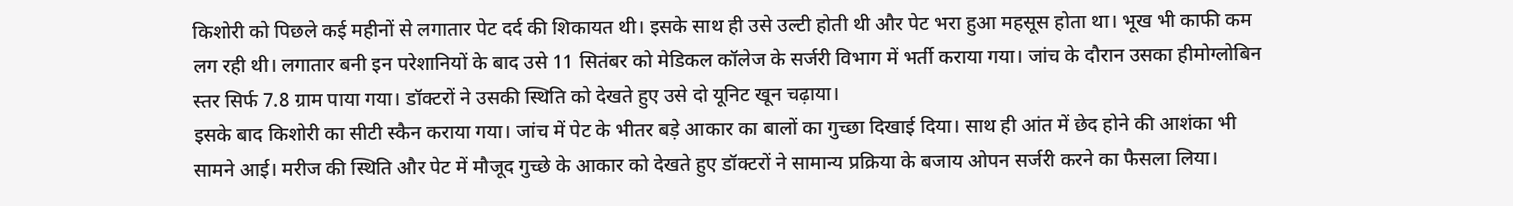किशोरी को पिछले कई महीनों से लगातार पेट दर्द की शिकायत थी। इसके साथ ही उसे उल्टी होती थी और पेट भरा हुआ महसूस होता था। भूख भी काफी कम लग रही थी। लगातार बनी इन परेशानियों के बाद उसे 11 सितंबर को मेडिकल कॉलेज के सर्जरी विभाग में भर्ती कराया गया। जांच के दौरान उसका हीमोग्लोबिन स्तर सिर्फ 7.8 ग्राम पाया गया। डॉक्टरों ने उसकी स्थिति को देखते हुए उसे दो यूनिट खून चढ़ाया।
इसके बाद किशोरी का सीटी स्कैन कराया गया। जांच में पेट के भीतर बड़े आकार का बालों का गुच्छा दिखाई दिया। साथ ही आंत में छेद होने की आशंका भी सामने आई। मरीज की स्थिति और पेट में मौजूद गुच्छे के आकार को देखते हुए डॉक्टरों ने सामान्य प्रक्रिया के बजाय ओपन सर्जरी करने का फैसला लिया।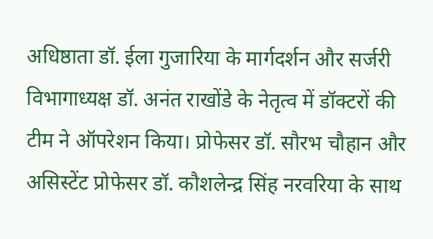अधिष्ठाता डॉ. ईला गुजारिया के मार्गदर्शन और सर्जरी विभागाध्यक्ष डॉ. अनंत राखोंडे के नेतृत्व में डॉक्टरों की टीम ने ऑपरेशन किया। प्रोफेसर डॉ. सौरभ चौहान और असिस्टेंट प्रोफेसर डॉ. कौशलेन्द्र सिंह नरवरिया के साथ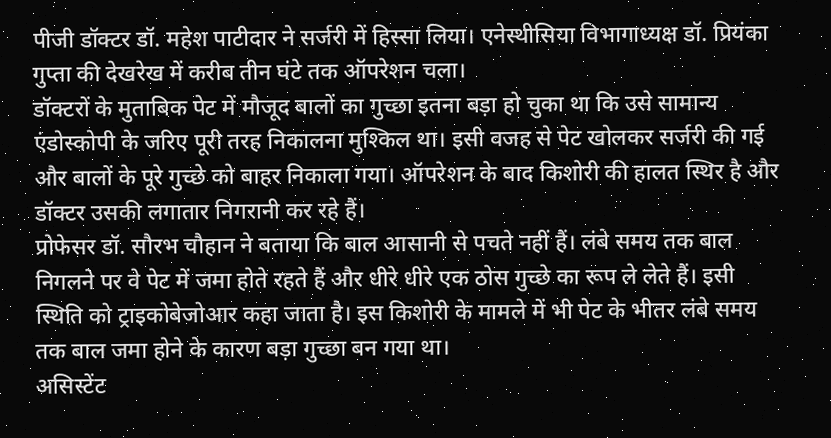पीजी डॉक्टर डॉ. महेश पाटीदार ने सर्जरी में हिस्सा लिया। एनेस्थीसिया विभागाध्यक्ष डॉ. प्रियंका गुप्ता की देखरेख में करीब तीन घंटे तक ऑपरेशन चला।
डॉक्टरों के मुताबिक पेट में मौजूद बालों का गुच्छा इतना बड़ा हो चुका था कि उसे सामान्य एंडोस्कोपी के जरिए पूरी तरह निकालना मुश्किल था। इसी वजह से पेट खोलकर सर्जरी की गई और बालों के पूरे गुच्छे को बाहर निकाला गया। ऑपरेशन के बाद किशोरी की हालत स्थिर है और डॉक्टर उसकी लगातार निगरानी कर रहे हैं।
प्रोफेसर डॉ. सौरभ चौहान ने बताया कि बाल आसानी से पचते नहीं हैं। लंबे समय तक बाल निगलने पर वे पेट में जमा होते रहते हैं और धीरे धीरे एक ठोस गुच्छे का रूप ले लेते हैं। इसी स्थिति को ट्राइकोबेजोआर कहा जाता है। इस किशोरी के मामले में भी पेट के भीतर लंबे समय तक बाल जमा होने के कारण बड़ा गुच्छा बन गया था।
असिस्टेंट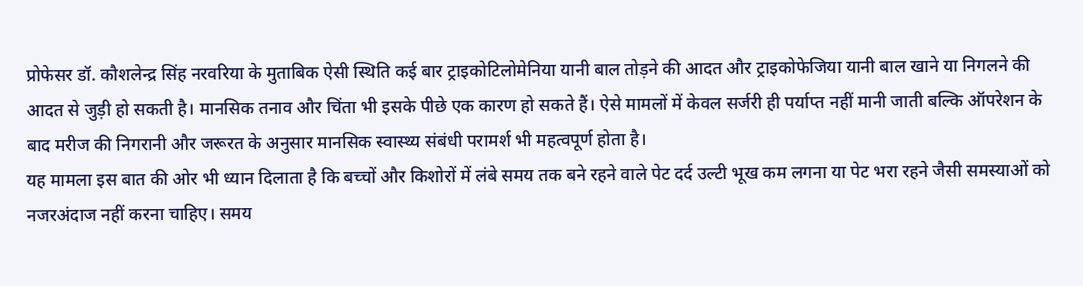प्रोफेसर डॉ. कौशलेन्द्र सिंह नरवरिया के मुताबिक ऐसी स्थिति कई बार ट्राइकोटिलोमेनिया यानी बाल तोड़ने की आदत और ट्राइकोफेजिया यानी बाल खाने या निगलने की आदत से जुड़ी हो सकती है। मानसिक तनाव और चिंता भी इसके पीछे एक कारण हो सकते हैं। ऐसे मामलों में केवल सर्जरी ही पर्याप्त नहीं मानी जाती बल्कि ऑपरेशन के बाद मरीज की निगरानी और जरूरत के अनुसार मानसिक स्वास्थ्य संबंधी परामर्श भी महत्वपूर्ण होता है।
यह मामला इस बात की ओर भी ध्यान दिलाता है कि बच्चों और किशोरों में लंबे समय तक बने रहने वाले पेट दर्द उल्टी भूख कम लगना या पेट भरा रहने जैसी समस्याओं को नजरअंदाज नहीं करना चाहिए। समय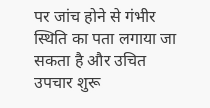पर जांच होने से गंभीर स्थिति का पता लगाया जा सकता है और उचित उपचार शुरू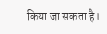किया जा सकता है।